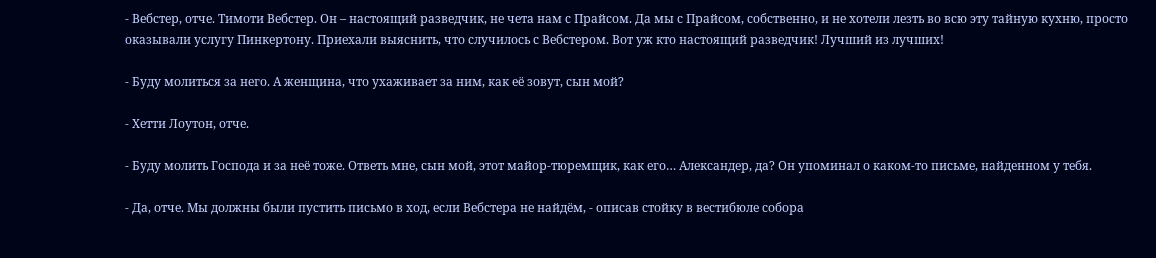- Вебстер, отче. Тимоти Вебстер. Он – настоящий разведчик, не чета нам с Прайсом. Да мы с Прайсом, собственно, и не хотели лезть во всю эту тайную кухню, просто оказывали услугу Пинкертону. Приехали выяснить, что случилось с Вебстером. Вот уж кто настоящий разведчик! Лучший из лучших!

- Буду молиться за него. А женщина, что ухаживает за ним, как её зовут, сын мой?

- Хетти Лоутон, отче.

- Буду молить Господа и за неё тоже. Ответь мне, сын мой, этот майор-тюремщик, как его… Александер, да? Он упоминал о каком-то письме, найденном у тебя.

- Да, отче. Мы должны были пустить письмо в ход, если Вебстера не найдём, - описав стойку в вестибюле собора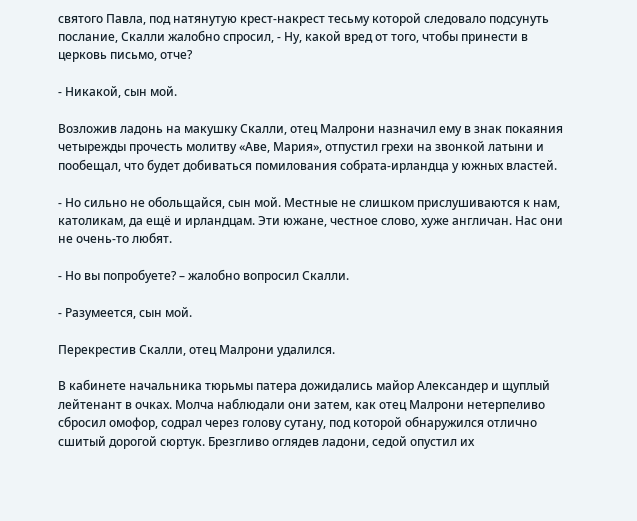святого Павла, под натянутую крест-накрест тесьму которой следовало подсунуть послание, Скалли жалобно спросил, - Ну, какой вред от того, чтобы принести в церковь письмо, отче?

- Никакой, сын мой.

Возложив ладонь на макушку Скалли, отец Малрони назначил ему в знак покаяния четырежды прочесть молитву «Аве, Мария», отпустил грехи на звонкой латыни и пообещал, что будет добиваться помилования собрата-ирландца у южных властей.

- Но сильно не обольщайся, сын мой. Местные не слишком прислушиваются к нам, католикам, да ещё и ирландцам. Эти южане, честное слово, хуже англичан. Нас они не очень-то любят.

- Но вы попробуете? – жалобно вопросил Скалли.

- Разумеется, сын мой.

Перекрестив Скалли, отец Малрони удалился.

В кабинете начальника тюрьмы патера дожидались майор Александер и щуплый лейтенант в очках. Молча наблюдали они затем, как отец Малрони нетерпеливо сбросил омофор, содрал через голову сутану, под которой обнаружился отлично сшитый дорогой сюртук. Брезгливо оглядев ладони, седой опустил их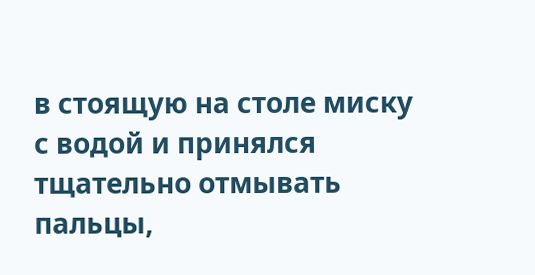в стоящую на столе миску с водой и принялся тщательно отмывать пальцы,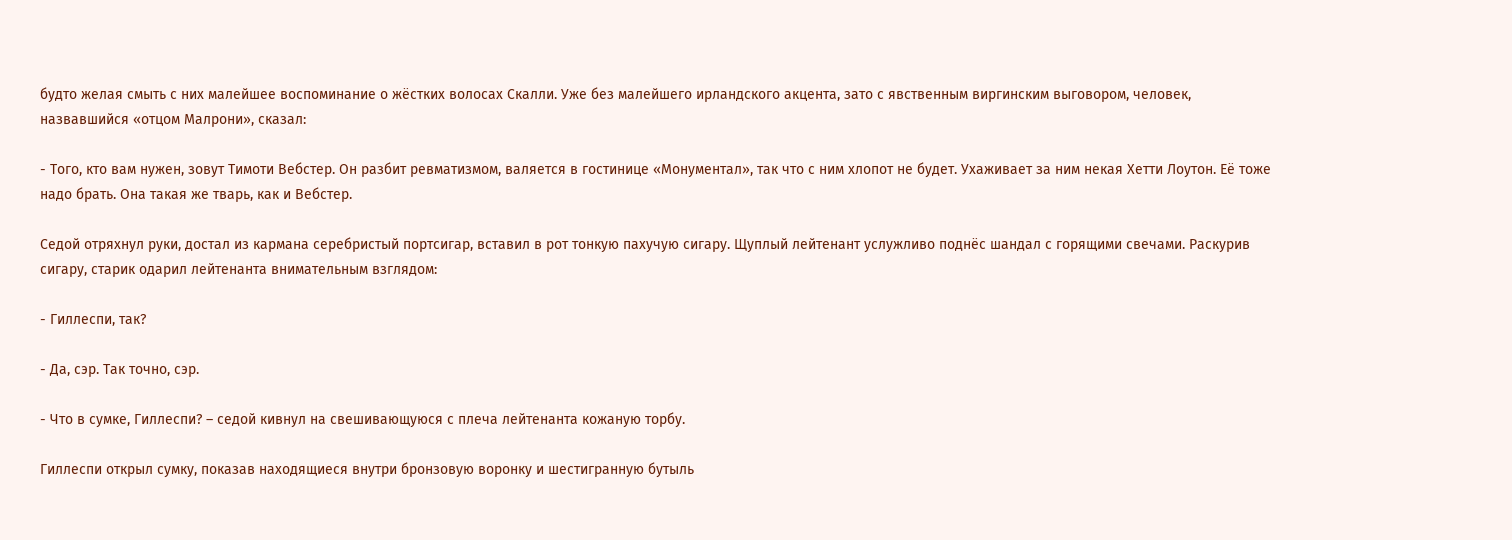будто желая смыть с них малейшее воспоминание о жёстких волосах Скалли. Уже без малейшего ирландского акцента, зато с явственным виргинским выговором, человек, назвавшийся «отцом Малрони», сказал:

- Того, кто вам нужен, зовут Тимоти Вебстер. Он разбит ревматизмом, валяется в гостинице «Монументал», так что с ним хлопот не будет. Ухаживает за ним некая Хетти Лоутон. Её тоже надо брать. Она такая же тварь, как и Вебстер.

Седой отряхнул руки, достал из кармана серебристый портсигар, вставил в рот тонкую пахучую сигару. Щуплый лейтенант услужливо поднёс шандал с горящими свечами. Раскурив сигару, старик одарил лейтенанта внимательным взглядом:

- Гиллеспи, так?

- Да, сэр. Так точно, сэр.

- Что в сумке, Гиллеспи? – седой кивнул на свешивающуюся с плеча лейтенанта кожаную торбу.

Гиллеспи открыл сумку, показав находящиеся внутри бронзовую воронку и шестигранную бутыль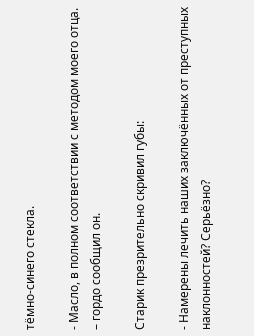тёмно-синего стекла.

- Масло, в полном соответствии с методом моего отца. – гордо сообщил он.

Старик презрительно скривил губы:

- Намерены лечить наших заключённых от преступных наклонностей? Серьёзно?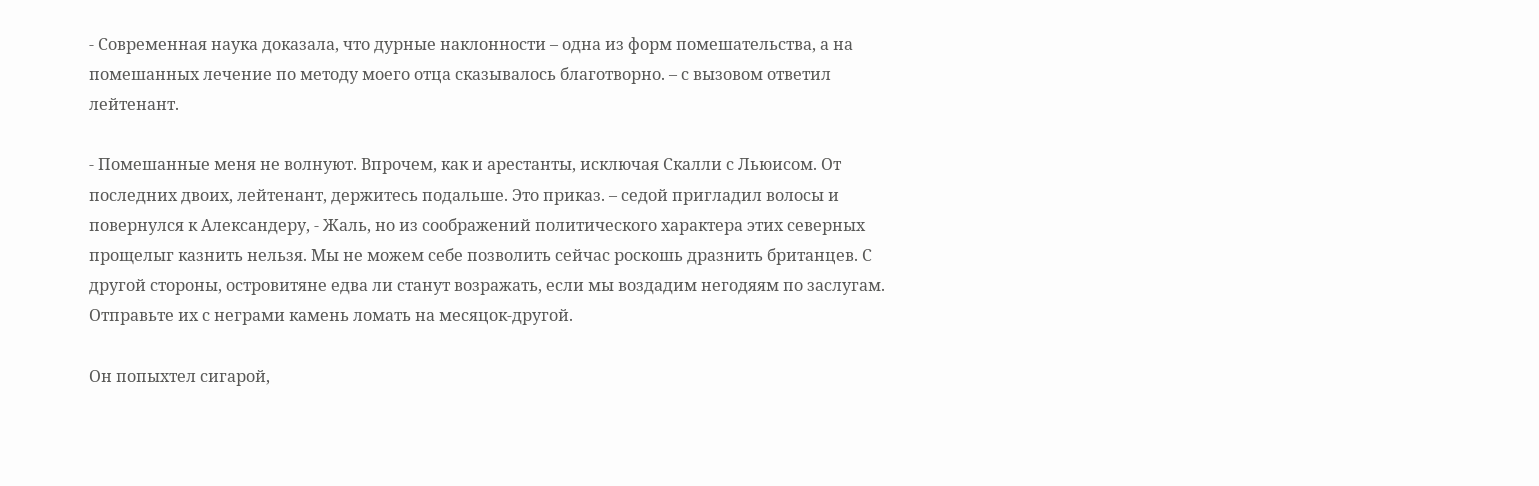- Современная наука доказала, что дурные наклонности – одна из форм помешательства, а на помешанных лечение по методу моего отца сказывалось благотворно. – с вызовом ответил лейтенант.

- Помешанные меня не волнуют. Впрочем, как и арестанты, исключая Скалли с Льюисом. От последних двоих, лейтенант, держитесь подальше. Это приказ. – седой пригладил волосы и повернулся к Александеру, - Жаль, но из соображений политического характера этих северных прощелыг казнить нельзя. Мы не можем себе позволить сейчас роскошь дразнить британцев. С другой стороны, островитяне едва ли станут возражать, если мы воздадим негодяям по заслугам. Отправьте их с неграми камень ломать на месяцок-другой.

Он попыхтел сигарой,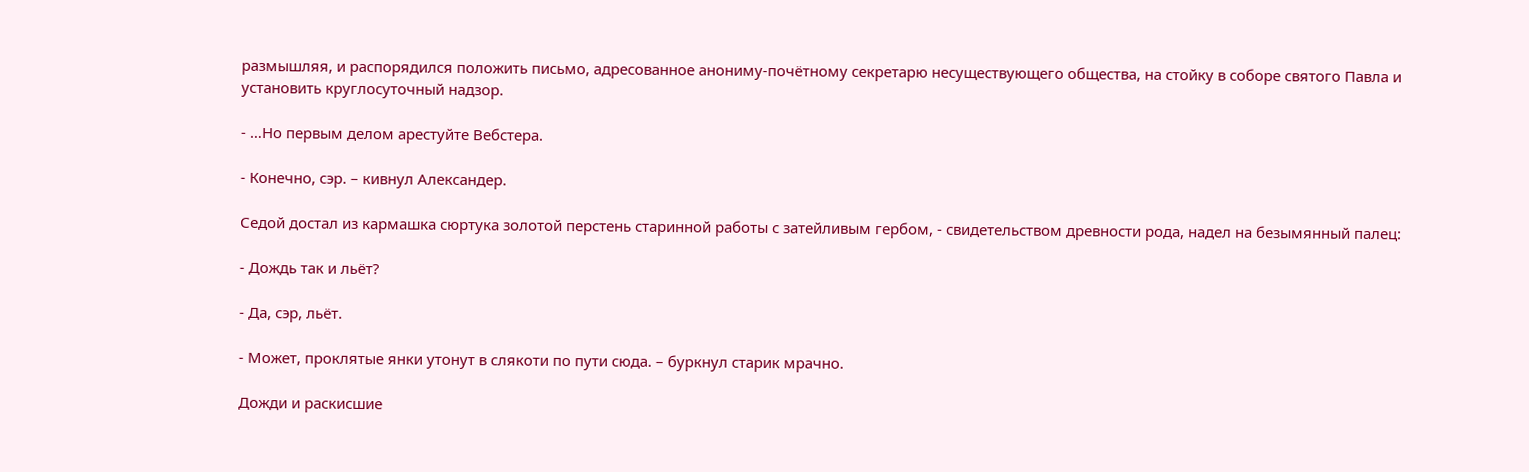размышляя, и распорядился положить письмо, адресованное анониму-почётному секретарю несуществующего общества, на стойку в соборе святого Павла и установить круглосуточный надзор.

- …Но первым делом арестуйте Вебстера.

- Конечно, сэр. – кивнул Александер.

Седой достал из кармашка сюртука золотой перстень старинной работы с затейливым гербом, - свидетельством древности рода, надел на безымянный палец:

- Дождь так и льёт?

- Да, сэр, льёт.

- Может, проклятые янки утонут в слякоти по пути сюда. – буркнул старик мрачно.

Дожди и раскисшие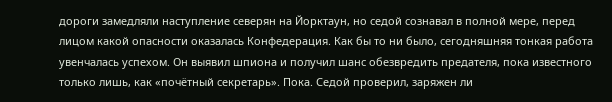дороги замедляли наступление северян на Йорктаун, но седой сознавал в полной мере, перед лицом какой опасности оказалась Конфедерация. Как бы то ни было, сегодняшняя тонкая работа увенчалась успехом. Он выявил шпиона и получил шанс обезвредить предателя, пока известного только лишь, как «почётный секретарь». Пока. Седой проверил, заряжен ли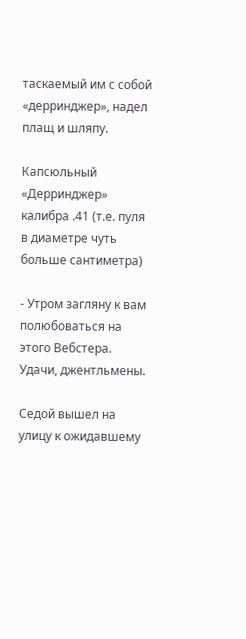таскаемый им с собой «дерринджер», надел плащ и шляпу.

Капсюльный «Дерринджер» калибра .41 (т.е. пуля в диаметре чуть больше сантиметра)

- Утром загляну к вам полюбоваться на этого Вебстера. Удачи, джентльмены.

Седой вышел на улицу к ожидавшему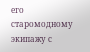его старомодному экипажу с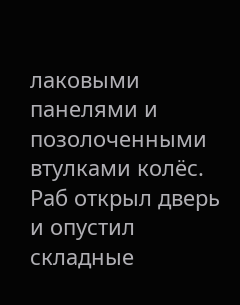лаковыми панелями и позолоченными втулками колёс. Раб открыл дверь и опустил складные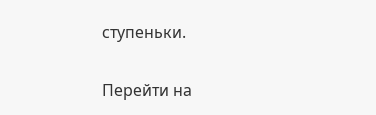ступеньки.

Перейти на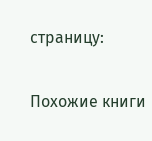страницу:

Похожие книги